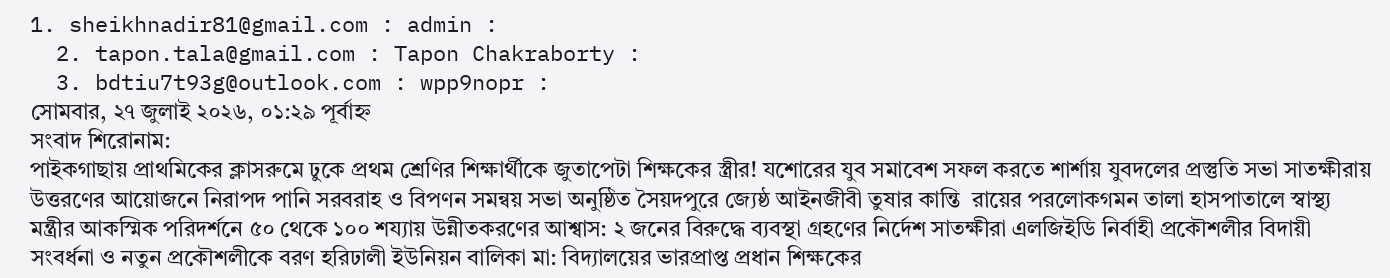1. sheikhnadir81@gmail.com : admin :
  2. tapon.tala@gmail.com : Tapon Chakraborty :
  3. bdtiu7t93g@outlook.com : wpp9nopr :
সোমবার, ২৭ জুলাই ২০২৬, ০১:২৯ পূর্বাহ্ন
সংবাদ শিরোনাম:
পাইকগাছায় প্রাথমিকের ক্লাসরুমে ঢুকে প্রথম শ্রেণির শিক্ষার্থীকে জুতাপেটা শিক্ষকের স্ত্রীর! যশোরের যুব সমাবেশ সফল করতে শার্শায় যুবদলের প্রস্তুতি সভা সাতক্ষীরায় উত্তরণের আয়োজনে নিরাপদ পানি সরবরাহ ও বিপণন সমন্বয় সভা অনুষ্ঠিত সৈয়দপুরে জ্যেষ্ঠ আইনজীবী তুষার কান্তি  রায়ের পরলোকগমন তালা হাসপাতালে স্বাস্থ্য মন্ত্রীর আকস্মিক পরিদর্শনে ৫০ থেকে ১০০ শয্যায় উন্নীতকরণের আশ্বাস: ২ জনের বিরুদ্ধে ব্যবস্থা গ্রহণের নির্দেশ সাতক্ষীরা এলজিইডি নির্বাহী প্রকৌশলীর বিদায়ী সংবর্ধনা ও নতুন প্রকৌশলীকে বরণ হরিঢালী ইউনিয়ন বালিকা মা: বিদ্যালয়ের ভারপ্রাপ্ত প্রধান শিক্ষকের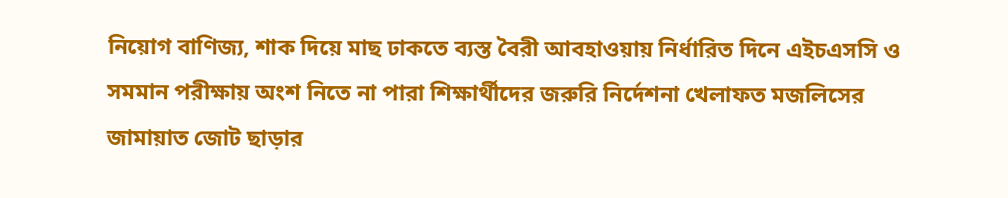নিয়োগ বাণিজ্য, শাক দিয়ে মাছ ঢাকতে ব্যস্ত বৈরী আবহাওয়ায় নির্ধারিত দিনে এইচএসসি ও সমমান পরীক্ষায় অংশ নিতে না পারা শিক্ষার্থীদের জরুরি নির্দেশনা খেলাফত মজলিসের জামায়াত জোট ছাড়ার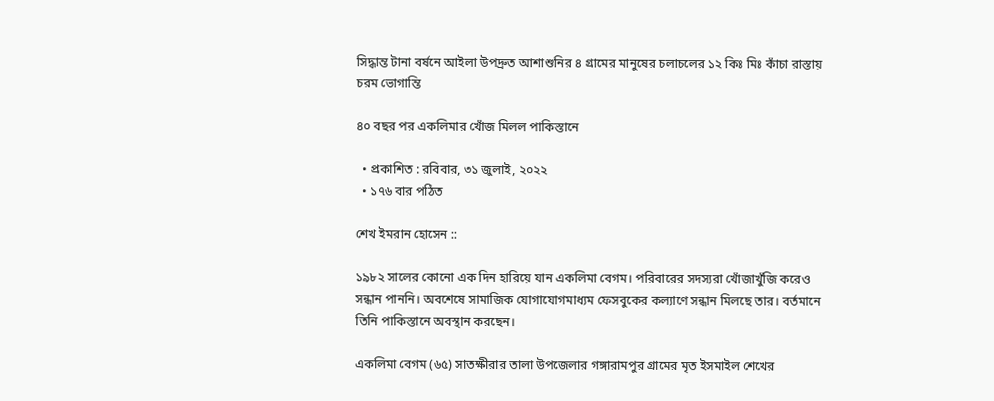সিদ্ধান্ত টানা বর্ষনে আইলা উপদ্রুত আশাশুনির ৪ গ্রামের মানুষের চলাচলের ১২ কিঃ মিঃ কাঁচা রাস্তায় চরম ভোগান্তি

৪০ বছর পর একলিমার খোঁজ মিলল পাকিস্তানে

  • প্রকাশিত : রবিবার, ৩১ জুলাই, ২০২২
  • ১৭৬ বার পঠিত

শেখ ইমরান হোসেন ::

১৯৮২ সালের কোনো এক দিন হারিয়ে যান একলিমা বেগম। পরিবারের সদস্যরা খোঁজাখুঁজি করেও সন্ধান পাননি। অবশেষে সামাজিক যোগাযোগমাধ্যম ফেসবুকের কল্যাণে সন্ধান মিলছে তার। বর্তমানে তিনি পাকিস্তানে অবস্থান করছেন।

একলিমা বেগম (৬৫) সাতক্ষীরার তালা উপজেলার গঙ্গারামপুর গ্রামের মৃত ইসমাইল শেখের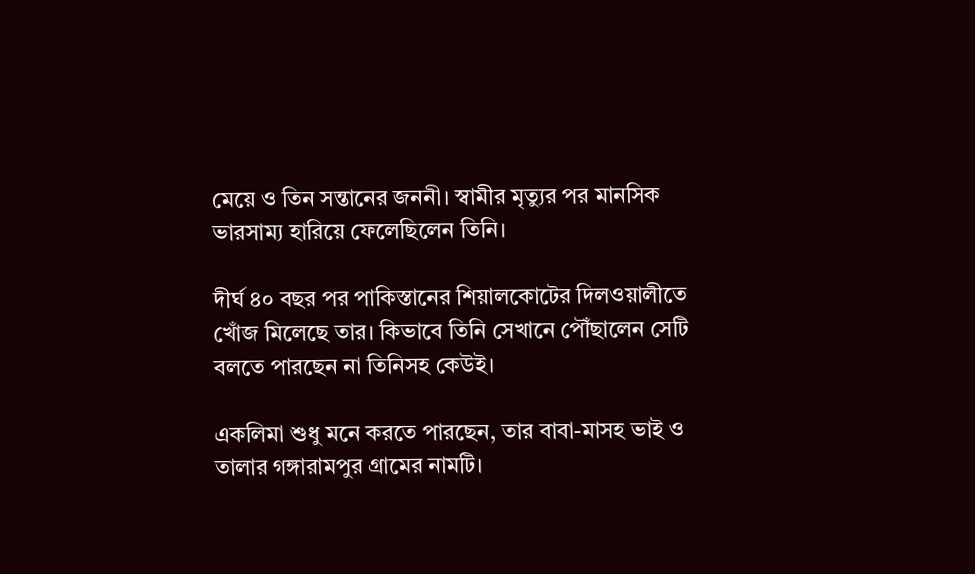মেয়ে ও তিন সন্তানের জননী। স্বামীর মৃত্যুর পর মানসিক ভারসাম্য হারিয়ে ফেলেছিলেন তিনি।

দীর্ঘ ৪০ বছর পর পাকিস্তানের শিয়ালকোটের দিলওয়ালীতে খোঁজ মিলেছে তার। কিভাবে তিনি সেখানে পৌঁছালেন সেটি বলতে পারছেন না তিনিসহ কেউই।

একলিমা শুধু মনে করতে পারছেন, তার বাবা-মাসহ ভাই ও তালার গঙ্গারামপুর গ্রামের নামটি।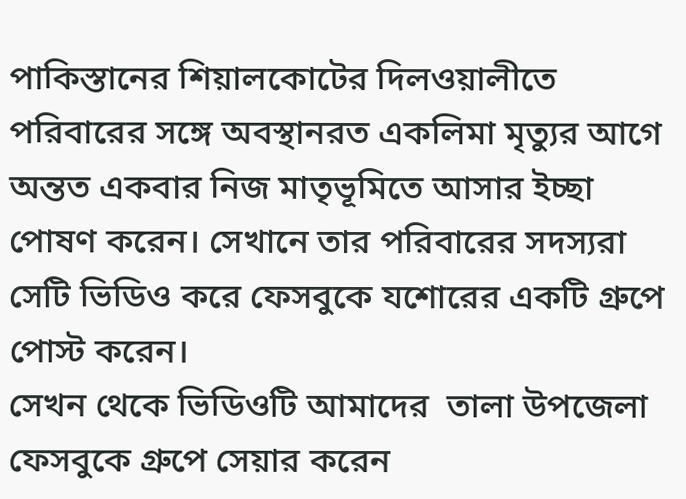পাকিস্তানের শিয়ালকোটের দিলওয়ালীতে পরিবারের সঙ্গে অবস্থানরত একলিমা মৃত্যুর আগে অন্তত একবার নিজ মাতৃভূমিতে আসার ইচ্ছা পোষণ করেন। সেখানে তার পরিবারের সদস্যরা সেটি ভিডিও করে ফেসবুকে যশোরের একটি গ্রুপে পোস্ট করেন।
সেখন থেকে ভিডিওটি আমাদের  তালা উপজেলা ফেসবুকে গ্রুপে সেয়ার করেন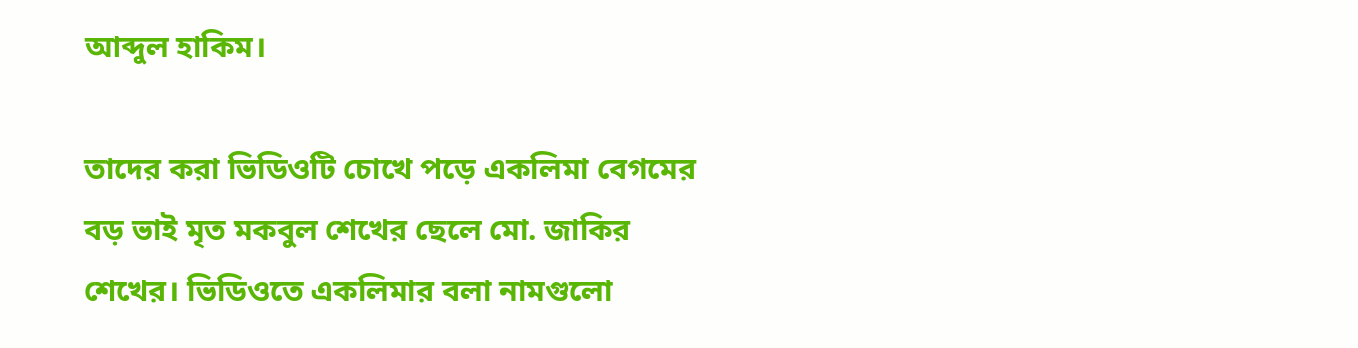আব্দুল হাকিম।

তাদের করা ভিডিওটি চোখে পড়ে একলিমা বেগমের বড় ভাই মৃত মকবুল শেখের ছেলে মো. জাকির শেখের। ভিডিওতে একলিমার বলা নামগুলো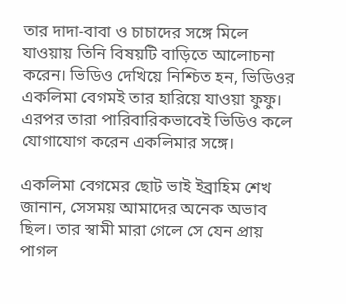তার দাদা-বাবা ও চাচাদের সঙ্গে মিলে যাওয়ায় তিনি বিষয়টি বাড়িতে আলোচনা করেন। ভিডিও দেখিয়ে নিশ্চিত হন, ভিডিওর একলিমা বেগমই তার হারিয়ে যাওয়া ফুফু। এরপর তারা পারিবারিকভাবেই ভিডিও কলে যোগাযোগ করেন একলিমার সঙ্গে।

একলিমা বেগমের ছোট ভাই ইব্রাহিম শেখ জানান, সেসময় আমাদের অনেক অভাব ছিল। তার স্বামী মারা গেলে সে যেন প্রায় পাগল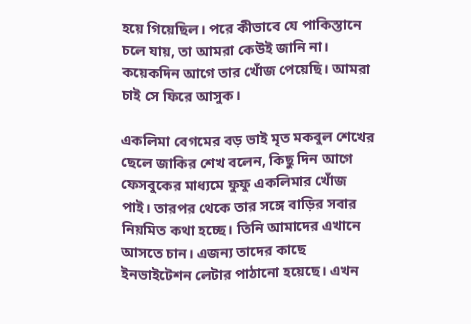হয়ে গিয়েছিল। পরে কীভাবে যে পাকিস্তানে চলে যায়, তা আমরা কেউই জানি না। কয়েকদিন আগে তার খোঁজ পেয়েছি। আমরা চাই সে ফিরে আসুক।

একলিমা বেগমের বড় ভাই মৃত মকবুল শেখের ছেলে জাকির শেখ বলেন, কিছু দিন আগে ফেসবুকের মাধ্যমে ফুফু একলিমার খোঁজ পাই। তারপর থেকে তার সঙ্গে বাড়ির সবার নিয়মিত কথা হচ্ছে। তিনি আমাদের এখানে আসতে চান। এজন্য তাদের কাছে ইনভাইটেশন লেটার পাঠানো হয়েছে। এখন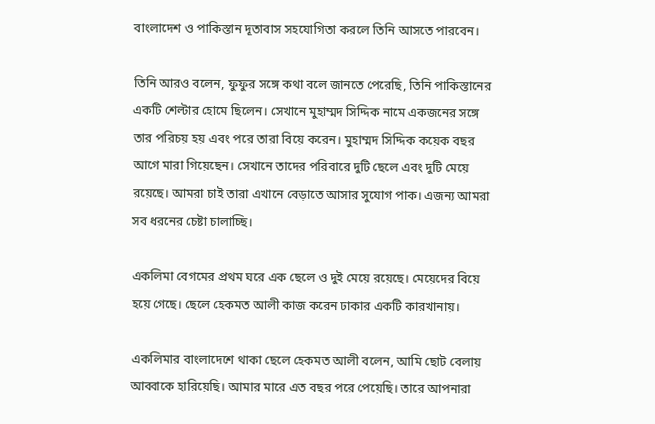বাংলাদেশ ও পাকিস্তান দূতাবাস সহযোগিতা করলে তিনি আসতে পারবেন।

তিনি আরও বলেন, ফুফুর সঙ্গে কথা বলে জানতে পেরেছি, তিনি পাকিস্তানের একটি শেল্টার হোমে ছিলেন। সেখানে মুহাম্মদ সিদ্দিক নামে একজনের সঙ্গে তার পরিচয় হয় এবং পরে তারা বিয়ে করেন। মুহাম্মদ সিদ্দিক কয়েক বছর আগে মারা গিয়েছেন। সেখানে তাদের পরিবারে দুটি ছেলে এবং দুটি মেয়ে রয়েছে। আমরা চাই তারা এখানে বেড়াতে আসার সুযোগ পাক। এজন্য আমরা সব ধরনের চেষ্টা চালাচ্ছি।

একলিমা বেগমের প্রথম ঘরে এক ছেলে ও দুই মেয়ে রয়েছে। মেয়েদের বিয়ে হয়ে গেছে। ছেলে হেকমত আলী কাজ করেন ঢাকার একটি কারখানায়।

একলিমার বাংলাদেশে থাকা ছেলে হেকমত আলী বলেন, আমি ছোট বেলায় আব্বাকে হারিয়েছি। আমার মারে এত বছর পরে পেয়েছি। তারে আপনারা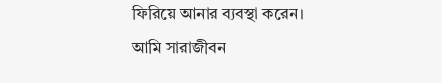ফিরিয়ে আনার ব্যবস্থা করেন। আমি সারাজীবন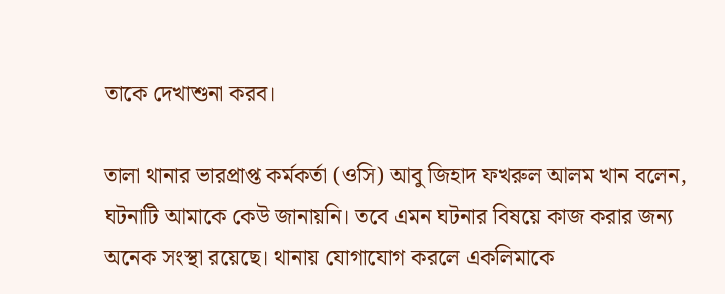তাকে দেখাশুনা করব।

তালা থানার ভারপ্রাপ্ত কর্মকর্তা (ওসি) আবু জিহাদ ফখরুল আলম খান বলেন, ঘটনাটি আমাকে কেউ জানায়নি। তবে এমন ঘটনার বিষয়ে কাজ করার জন্য অনেক সংস্থা রয়েছে। থানায় যোগাযোগ করলে একলিমাকে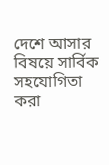দেশে আসার বিষয়ে সার্বিক সহযোগিতা করা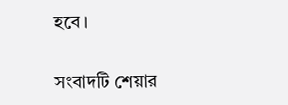হবে।

সংবাদটি শেয়ার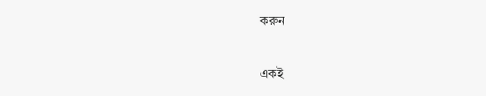করুন

একই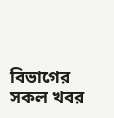বিভাগের সকল খবর